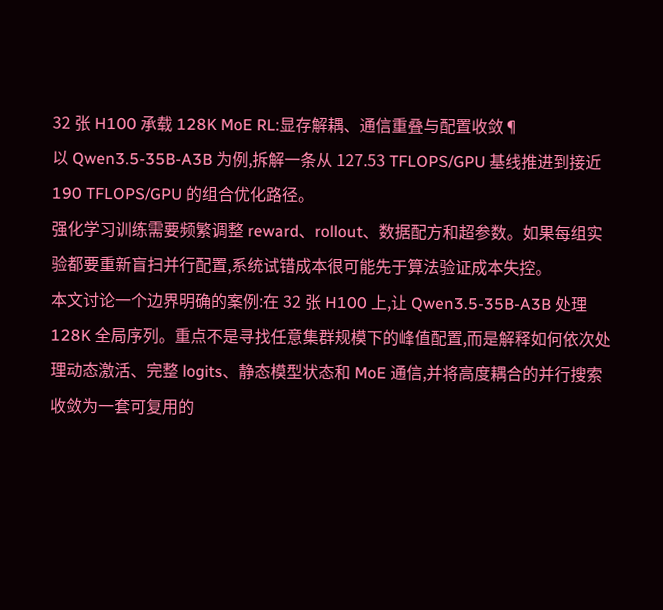32 张 H100 承载 128K MoE RL:显存解耦、通信重叠与配置收敛¶
以 Qwen3.5-35B-A3B 为例,拆解一条从 127.53 TFLOPS/GPU 基线推进到接近 190 TFLOPS/GPU 的组合优化路径。
强化学习训练需要频繁调整 reward、rollout、数据配方和超参数。如果每组实验都要重新盲扫并行配置,系统试错成本很可能先于算法验证成本失控。
本文讨论一个边界明确的案例:在 32 张 H100 上,让 Qwen3.5-35B-A3B 处理 128K 全局序列。重点不是寻找任意集群规模下的峰值配置,而是解释如何依次处理动态激活、完整 logits、静态模型状态和 MoE 通信,并将高度耦合的并行搜索收敛为一套可复用的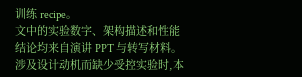训练 recipe。
文中的实验数字、架构描述和性能结论均来自演讲 PPT 与转写材料。涉及设计动机而缺少受控实验时,本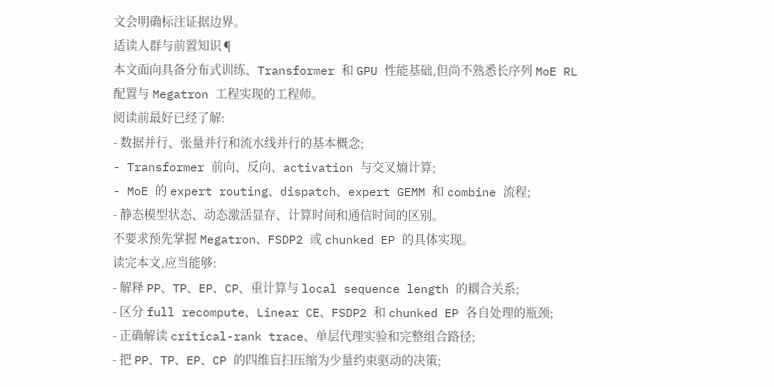文会明确标注证据边界。
适读人群与前置知识¶
本文面向具备分布式训练、Transformer 和 GPU 性能基础,但尚不熟悉长序列 MoE RL 配置与 Megatron 工程实现的工程师。
阅读前最好已经了解:
- 数据并行、张量并行和流水线并行的基本概念;
- Transformer 前向、反向、activation 与交叉熵计算;
- MoE 的 expert routing、dispatch、expert GEMM 和 combine 流程;
- 静态模型状态、动态激活显存、计算时间和通信时间的区别。
不要求预先掌握 Megatron、FSDP2 或 chunked EP 的具体实现。
读完本文,应当能够:
- 解释 PP、TP、EP、CP、重计算与 local sequence length 的耦合关系;
- 区分 full recompute、Linear CE、FSDP2 和 chunked EP 各自处理的瓶颈;
- 正确解读 critical-rank trace、单层代理实验和完整组合路径;
- 把 PP、TP、EP、CP 的四维盲扫压缩为少量约束驱动的决策;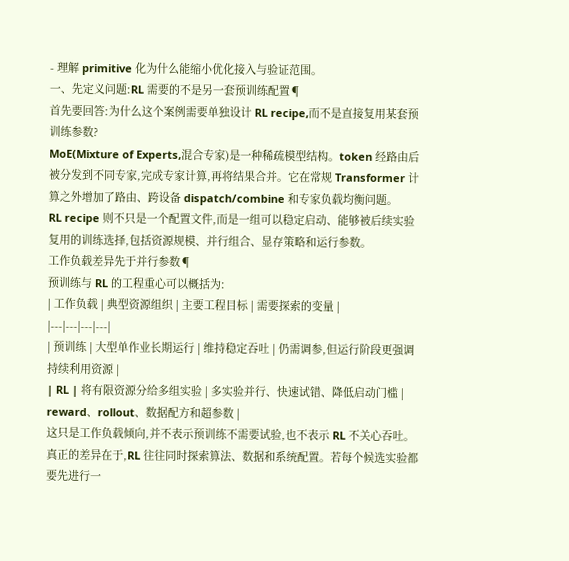- 理解 primitive 化为什么能缩小优化接入与验证范围。
一、先定义问题:RL 需要的不是另一套预训练配置¶
首先要回答:为什么这个案例需要单独设计 RL recipe,而不是直接复用某套预训练参数?
MoE(Mixture of Experts,混合专家)是一种稀疏模型结构。token 经路由后被分发到不同专家,完成专家计算,再将结果合并。它在常规 Transformer 计算之外增加了路由、跨设备 dispatch/combine 和专家负载均衡问题。
RL recipe 则不只是一个配置文件,而是一组可以稳定启动、能够被后续实验复用的训练选择,包括资源规模、并行组合、显存策略和运行参数。
工作负载差异先于并行参数¶
预训练与 RL 的工程重心可以概括为:
| 工作负载 | 典型资源组织 | 主要工程目标 | 需要探索的变量 |
|---|---|---|---|
| 预训练 | 大型单作业长期运行 | 维持稳定吞吐 | 仍需调参,但运行阶段更强调持续利用资源 |
| RL | 将有限资源分给多组实验 | 多实验并行、快速试错、降低启动门槛 | reward、rollout、数据配方和超参数 |
这只是工作负载倾向,并不表示预训练不需要试验,也不表示 RL 不关心吞吐。真正的差异在于,RL 往往同时探索算法、数据和系统配置。若每个候选实验都要先进行一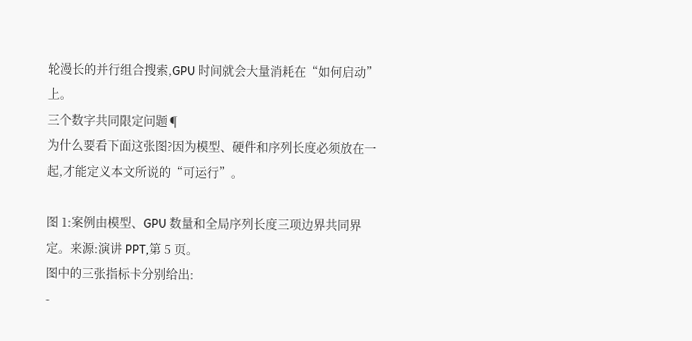轮漫长的并行组合搜索,GPU 时间就会大量消耗在“如何启动”上。
三个数字共同限定问题¶
为什么要看下面这张图?因为模型、硬件和序列长度必须放在一起,才能定义本文所说的“可运行”。

图 1:案例由模型、GPU 数量和全局序列长度三项边界共同界定。来源:演讲 PPT,第 5 页。
图中的三张指标卡分别给出:
-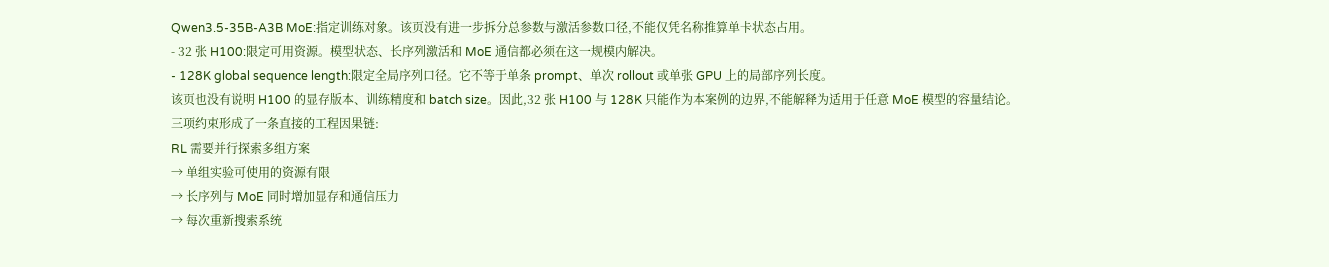Qwen3.5-35B-A3B MoE:指定训练对象。该页没有进一步拆分总参数与激活参数口径,不能仅凭名称推算单卡状态占用。
- 32 张 H100:限定可用资源。模型状态、长序列激活和 MoE 通信都必须在这一规模内解决。
- 128K global sequence length:限定全局序列口径。它不等于单条 prompt、单次 rollout 或单张 GPU 上的局部序列长度。
该页也没有说明 H100 的显存版本、训练精度和 batch size。因此,32 张 H100 与 128K 只能作为本案例的边界,不能解释为适用于任意 MoE 模型的容量结论。
三项约束形成了一条直接的工程因果链:
RL 需要并行探索多组方案
→ 单组实验可使用的资源有限
→ 长序列与 MoE 同时增加显存和通信压力
→ 每次重新搜索系统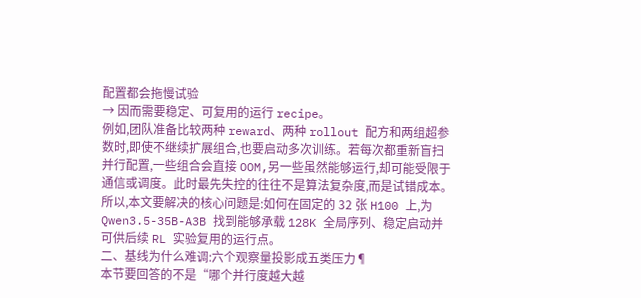配置都会拖慢试验
→ 因而需要稳定、可复用的运行 recipe。
例如,团队准备比较两种 reward、两种 rollout 配方和两组超参数时,即使不继续扩展组合,也要启动多次训练。若每次都重新盲扫并行配置,一些组合会直接 OOM,另一些虽然能够运行,却可能受限于通信或调度。此时最先失控的往往不是算法复杂度,而是试错成本。
所以,本文要解决的核心问题是:如何在固定的 32 张 H100 上,为 Qwen3.5-35B-A3B 找到能够承载 128K 全局序列、稳定启动并可供后续 RL 实验复用的运行点。
二、基线为什么难调:六个观察量投影成五类压力¶
本节要回答的不是“哪个并行度越大越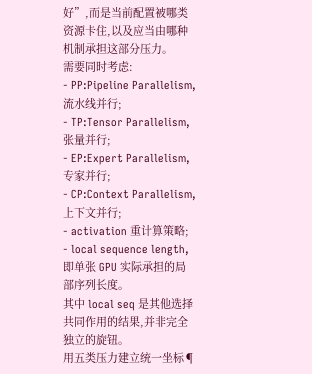好”,而是当前配置被哪类资源卡住,以及应当由哪种机制承担这部分压力。
需要同时考虑:
- PP:Pipeline Parallelism,流水线并行;
- TP:Tensor Parallelism,张量并行;
- EP:Expert Parallelism,专家并行;
- CP:Context Parallelism,上下文并行;
- activation 重计算策略;
- local sequence length,即单张 GPU 实际承担的局部序列长度。
其中 local seq 是其他选择共同作用的结果,并非完全独立的旋钮。
用五类压力建立统一坐标¶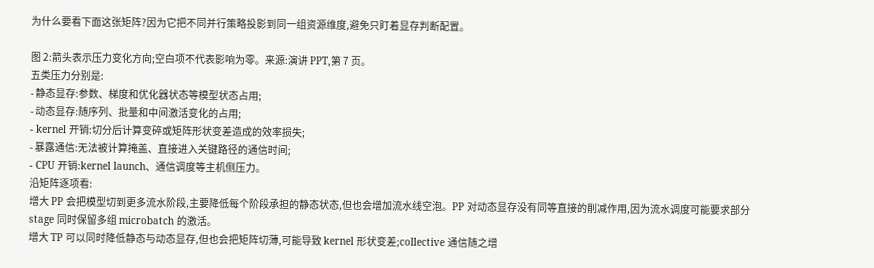为什么要看下面这张矩阵?因为它把不同并行策略投影到同一组资源维度,避免只盯着显存判断配置。

图 2:箭头表示压力变化方向;空白项不代表影响为零。来源:演讲 PPT,第 7 页。
五类压力分别是:
- 静态显存:参数、梯度和优化器状态等模型状态占用;
- 动态显存:随序列、批量和中间激活变化的占用;
- kernel 开销:切分后计算变碎或矩阵形状变差造成的效率损失;
- 暴露通信:无法被计算掩盖、直接进入关键路径的通信时间;
- CPU 开销:kernel launch、通信调度等主机侧压力。
沿矩阵逐项看:
增大 PP 会把模型切到更多流水阶段,主要降低每个阶段承担的静态状态,但也会增加流水线空泡。PP 对动态显存没有同等直接的削减作用,因为流水调度可能要求部分 stage 同时保留多组 microbatch 的激活。
增大 TP 可以同时降低静态与动态显存,但也会把矩阵切薄,可能导致 kernel 形状变差;collective 通信随之增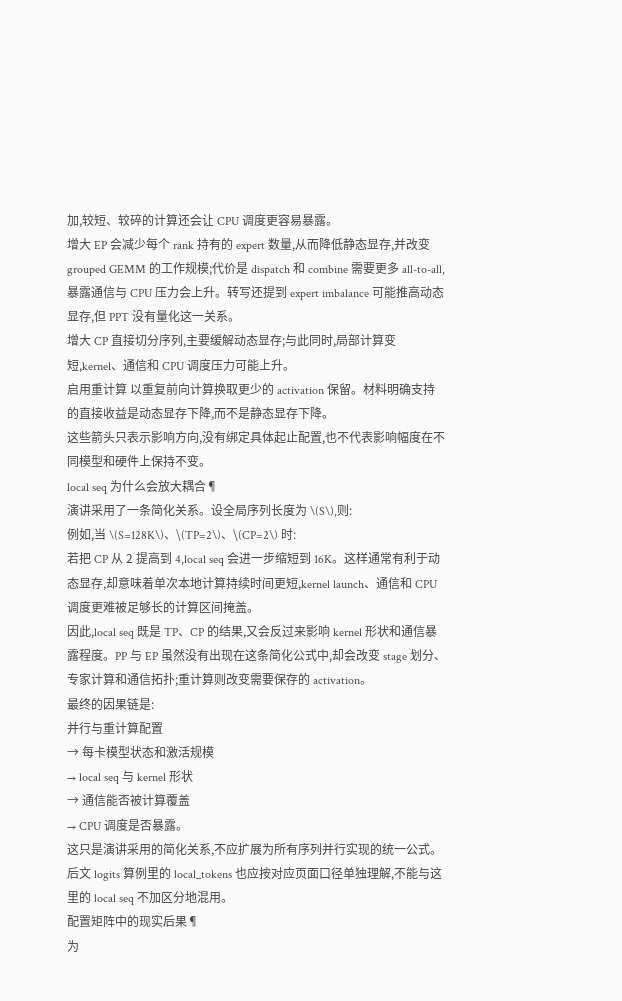加,较短、较碎的计算还会让 CPU 调度更容易暴露。
增大 EP 会减少每个 rank 持有的 expert 数量,从而降低静态显存,并改变 grouped GEMM 的工作规模;代价是 dispatch 和 combine 需要更多 all-to-all,暴露通信与 CPU 压力会上升。转写还提到 expert imbalance 可能推高动态显存,但 PPT 没有量化这一关系。
增大 CP 直接切分序列,主要缓解动态显存;与此同时,局部计算变短,kernel、通信和 CPU 调度压力可能上升。
启用重计算 以重复前向计算换取更少的 activation 保留。材料明确支持的直接收益是动态显存下降,而不是静态显存下降。
这些箭头只表示影响方向,没有绑定具体起止配置,也不代表影响幅度在不同模型和硬件上保持不变。
local seq 为什么会放大耦合¶
演讲采用了一条简化关系。设全局序列长度为 \(S\),则:
例如,当 \(S=128K\)、\(TP=2\)、\(CP=2\) 时:
若把 CP 从 2 提高到 4,local seq 会进一步缩短到 16K。这样通常有利于动态显存,却意味着单次本地计算持续时间更短,kernel launch、通信和 CPU 调度更难被足够长的计算区间掩盖。
因此,local seq 既是 TP、CP 的结果,又会反过来影响 kernel 形状和通信暴露程度。PP 与 EP 虽然没有出现在这条简化公式中,却会改变 stage 划分、专家计算和通信拓扑;重计算则改变需要保存的 activation。
最终的因果链是:
并行与重计算配置
→ 每卡模型状态和激活规模
→ local seq 与 kernel 形状
→ 通信能否被计算覆盖
→ CPU 调度是否暴露。
这只是演讲采用的简化关系,不应扩展为所有序列并行实现的统一公式。后文 logits 算例里的 local_tokens 也应按对应页面口径单独理解,不能与这里的 local seq 不加区分地混用。
配置矩阵中的现实后果¶
为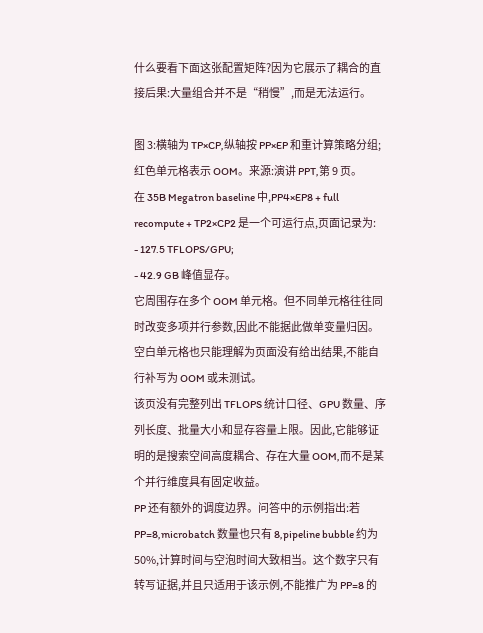什么要看下面这张配置矩阵?因为它展示了耦合的直接后果:大量组合并不是“稍慢”,而是无法运行。

图 3:横轴为 TP×CP,纵轴按 PP×EP 和重计算策略分组;红色单元格表示 OOM。来源:演讲 PPT,第 9 页。
在 35B Megatron baseline 中,PP4×EP8 + full recompute + TP2×CP2 是一个可运行点,页面记录为:
- 127.5 TFLOPS/GPU;
- 42.9 GB 峰值显存。
它周围存在多个 OOM 单元格。但不同单元格往往同时改变多项并行参数,因此不能据此做单变量归因。空白单元格也只能理解为页面没有给出结果,不能自行补写为 OOM 或未测试。
该页没有完整列出 TFLOPS 统计口径、GPU 数量、序列长度、批量大小和显存容量上限。因此,它能够证明的是搜索空间高度耦合、存在大量 OOM,而不是某个并行维度具有固定收益。
PP 还有额外的调度边界。问答中的示例指出:若 PP=8,microbatch 数量也只有 8,pipeline bubble 约为 50%,计算时间与空泡时间大致相当。这个数字只有转写证据,并且只适用于该示例,不能推广为 PP=8 的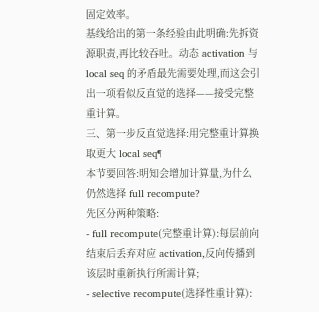固定效率。
基线给出的第一条经验由此明确:先拆资源职责,再比较吞吐。动态 activation 与 local seq 的矛盾最先需要处理,而这会引出一项看似反直觉的选择——接受完整重计算。
三、第一步反直觉选择:用完整重计算换取更大 local seq¶
本节要回答:明知会增加计算量,为什么仍然选择 full recompute?
先区分两种策略:
- full recompute(完整重计算):每层前向结束后丢弃对应 activation,反向传播到该层时重新执行所需计算;
- selective recompute(选择性重计算):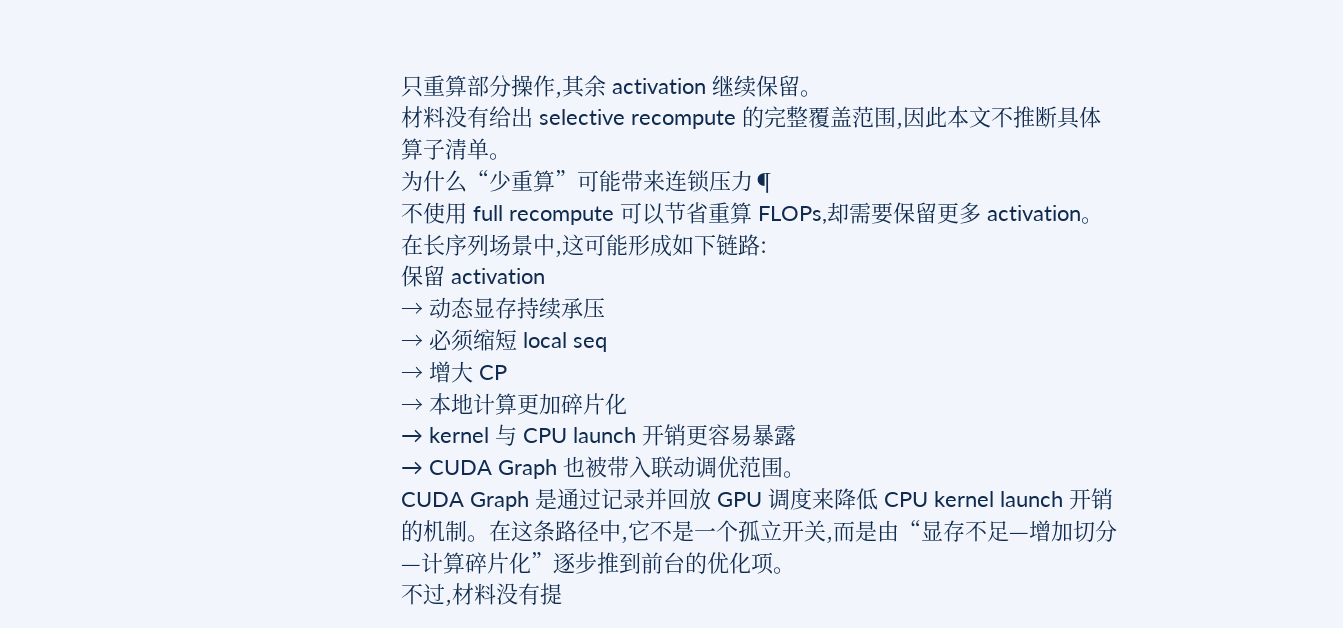只重算部分操作,其余 activation 继续保留。
材料没有给出 selective recompute 的完整覆盖范围,因此本文不推断具体算子清单。
为什么“少重算”可能带来连锁压力¶
不使用 full recompute 可以节省重算 FLOPs,却需要保留更多 activation。在长序列场景中,这可能形成如下链路:
保留 activation
→ 动态显存持续承压
→ 必须缩短 local seq
→ 增大 CP
→ 本地计算更加碎片化
→ kernel 与 CPU launch 开销更容易暴露
→ CUDA Graph 也被带入联动调优范围。
CUDA Graph 是通过记录并回放 GPU 调度来降低 CPU kernel launch 开销的机制。在这条路径中,它不是一个孤立开关,而是由“显存不足—增加切分—计算碎片化”逐步推到前台的优化项。
不过,材料没有提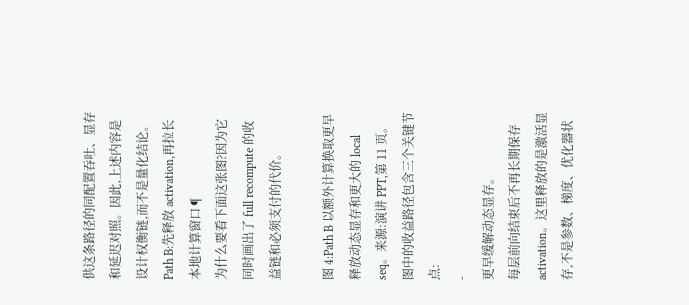供这条路径的同配置吞吐、显存和延迟对照。因此,上述内容是设计权衡链,而不是量化结论。
Path B:先释放 activation,再拉长本地计算窗口¶
为什么要看下面这张图?因为它同时画出了 full recompute 的收益链和必须支付的代价。

图 4:Path B 以额外计算换取更早释放动态显存和更大的 local seq。来源:演讲 PPT,第 11 页。
图中的收益路径包含三个关键节点:
-
更早缓解动态显存。
每层前向结束后不再长期保存 activation。这里释放的是激活显存,不是参数、梯度、优化器状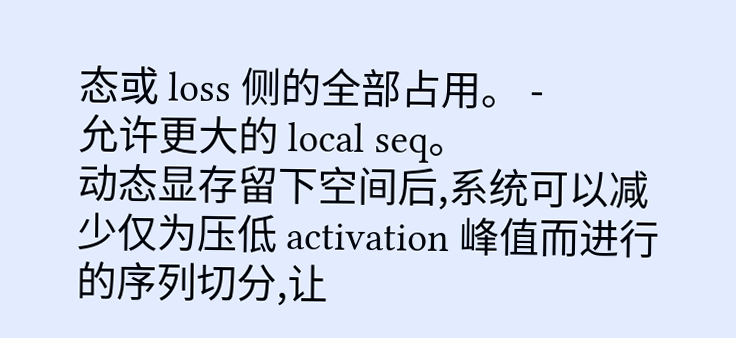态或 loss 侧的全部占用。 -
允许更大的 local seq。
动态显存留下空间后,系统可以减少仅为压低 activation 峰值而进行的序列切分,让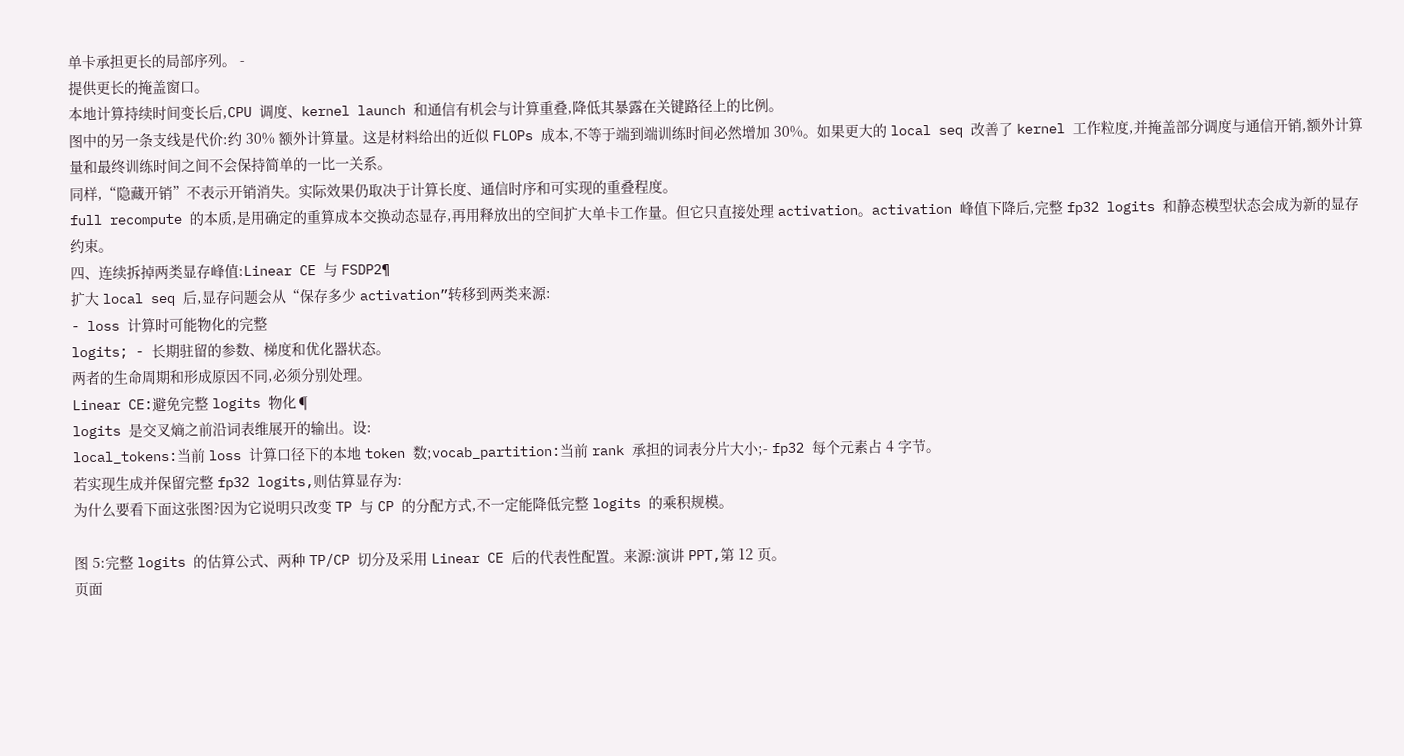单卡承担更长的局部序列。 -
提供更长的掩盖窗口。
本地计算持续时间变长后,CPU 调度、kernel launch 和通信有机会与计算重叠,降低其暴露在关键路径上的比例。
图中的另一条支线是代价:约 30% 额外计算量。这是材料给出的近似 FLOPs 成本,不等于端到端训练时间必然增加 30%。如果更大的 local seq 改善了 kernel 工作粒度,并掩盖部分调度与通信开销,额外计算量和最终训练时间之间不会保持简单的一比一关系。
同样,“隐藏开销”不表示开销消失。实际效果仍取决于计算长度、通信时序和可实现的重叠程度。
full recompute 的本质,是用确定的重算成本交换动态显存,再用释放出的空间扩大单卡工作量。但它只直接处理 activation。activation 峰值下降后,完整 fp32 logits 和静态模型状态会成为新的显存约束。
四、连续拆掉两类显存峰值:Linear CE 与 FSDP2¶
扩大 local seq 后,显存问题会从“保存多少 activation”转移到两类来源:
- loss 计算时可能物化的完整
logits; - 长期驻留的参数、梯度和优化器状态。
两者的生命周期和形成原因不同,必须分别处理。
Linear CE:避免完整 logits 物化¶
logits 是交叉熵之前沿词表维展开的输出。设:
local_tokens:当前 loss 计算口径下的本地 token 数;vocab_partition:当前 rank 承担的词表分片大小;- fp32 每个元素占 4 字节。
若实现生成并保留完整 fp32 logits,则估算显存为:
为什么要看下面这张图?因为它说明只改变 TP 与 CP 的分配方式,不一定能降低完整 logits 的乘积规模。

图 5:完整 logits 的估算公式、两种 TP/CP 切分及采用 Linear CE 后的代表性配置。来源:演讲 PPT,第 12 页。
页面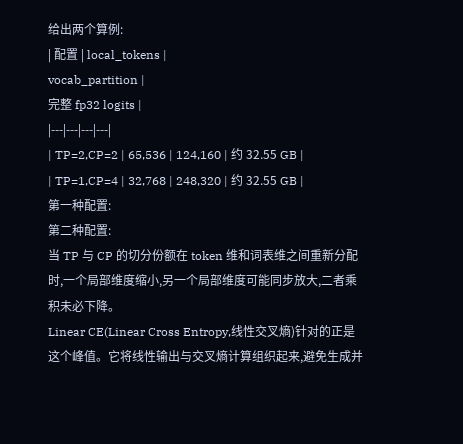给出两个算例:
| 配置 | local_tokens |
vocab_partition |
完整 fp32 logits |
|---|---|---|---|
| TP=2,CP=2 | 65,536 | 124,160 | 约 32.55 GB |
| TP=1,CP=4 | 32,768 | 248,320 | 约 32.55 GB |
第一种配置:
第二种配置:
当 TP 与 CP 的切分份额在 token 维和词表维之间重新分配时,一个局部维度缩小,另一个局部维度可能同步放大,二者乘积未必下降。
Linear CE(Linear Cross Entropy,线性交叉熵)针对的正是这个峰值。它将线性输出与交叉熵计算组织起来,避免生成并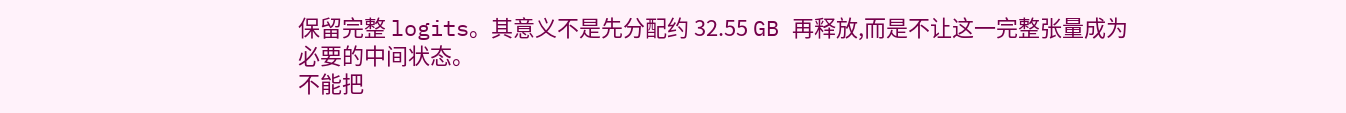保留完整 logits。其意义不是先分配约 32.55 GB 再释放,而是不让这一完整张量成为必要的中间状态。
不能把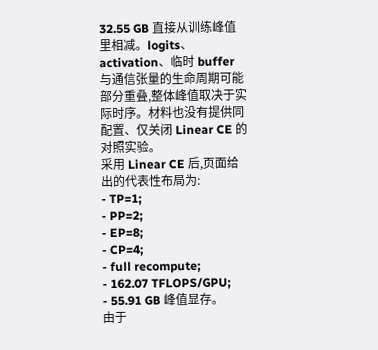32.55 GB 直接从训练峰值里相减。logits、activation、临时 buffer 与通信张量的生命周期可能部分重叠,整体峰值取决于实际时序。材料也没有提供同配置、仅关闭 Linear CE 的对照实验。
采用 Linear CE 后,页面给出的代表性布局为:
- TP=1;
- PP=2;
- EP=8;
- CP=4;
- full recompute;
- 162.07 TFLOPS/GPU;
- 55.91 GB 峰值显存。
由于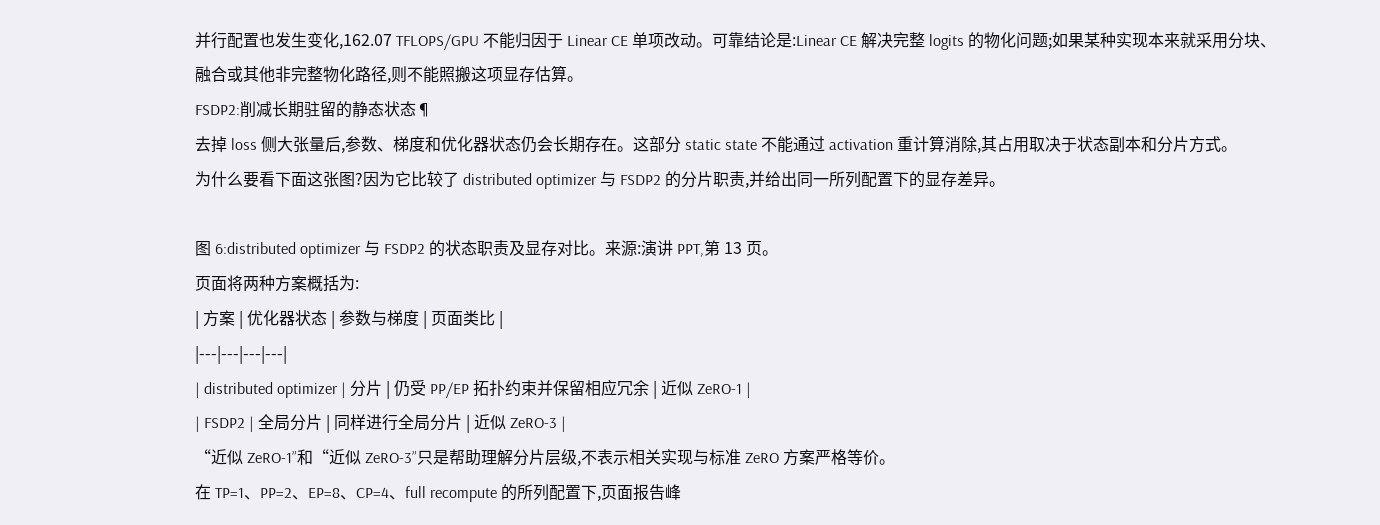并行配置也发生变化,162.07 TFLOPS/GPU 不能归因于 Linear CE 单项改动。可靠结论是:Linear CE 解决完整 logits 的物化问题;如果某种实现本来就采用分块、融合或其他非完整物化路径,则不能照搬这项显存估算。
FSDP2:削减长期驻留的静态状态¶
去掉 loss 侧大张量后,参数、梯度和优化器状态仍会长期存在。这部分 static state 不能通过 activation 重计算消除,其占用取决于状态副本和分片方式。
为什么要看下面这张图?因为它比较了 distributed optimizer 与 FSDP2 的分片职责,并给出同一所列配置下的显存差异。

图 6:distributed optimizer 与 FSDP2 的状态职责及显存对比。来源:演讲 PPT,第 13 页。
页面将两种方案概括为:
| 方案 | 优化器状态 | 参数与梯度 | 页面类比 |
|---|---|---|---|
| distributed optimizer | 分片 | 仍受 PP/EP 拓扑约束并保留相应冗余 | 近似 ZeRO-1 |
| FSDP2 | 全局分片 | 同样进行全局分片 | 近似 ZeRO-3 |
“近似 ZeRO-1”和“近似 ZeRO-3”只是帮助理解分片层级,不表示相关实现与标准 ZeRO 方案严格等价。
在 TP=1、PP=2、EP=8、CP=4、full recompute 的所列配置下,页面报告峰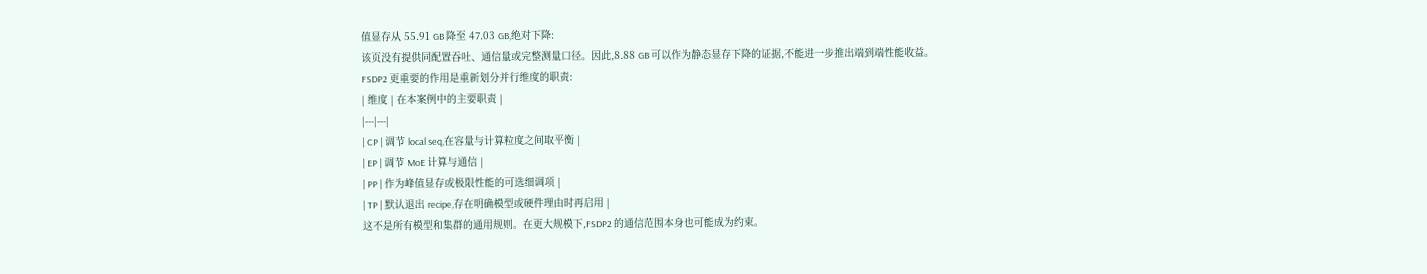值显存从 55.91 GB 降至 47.03 GB,绝对下降:
该页没有提供同配置吞吐、通信量或完整测量口径。因此,8.88 GB 可以作为静态显存下降的证据,不能进一步推出端到端性能收益。
FSDP2 更重要的作用是重新划分并行维度的职责:
| 维度 | 在本案例中的主要职责 |
|---|---|
| CP | 调节 local seq,在容量与计算粒度之间取平衡 |
| EP | 调节 MoE 计算与通信 |
| PP | 作为峰值显存或极限性能的可选细调项 |
| TP | 默认退出 recipe,存在明确模型或硬件理由时再启用 |
这不是所有模型和集群的通用规则。在更大规模下,FSDP2 的通信范围本身也可能成为约束。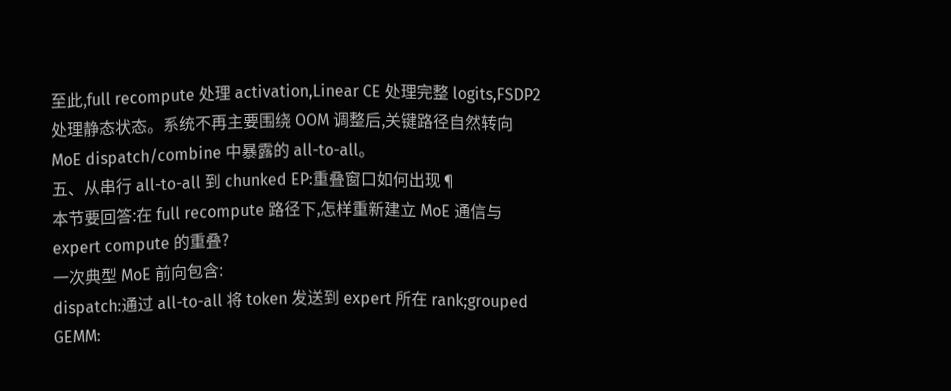至此,full recompute 处理 activation,Linear CE 处理完整 logits,FSDP2 处理静态状态。系统不再主要围绕 OOM 调整后,关键路径自然转向 MoE dispatch/combine 中暴露的 all-to-all。
五、从串行 all-to-all 到 chunked EP:重叠窗口如何出现¶
本节要回答:在 full recompute 路径下,怎样重新建立 MoE 通信与 expert compute 的重叠?
一次典型 MoE 前向包含:
dispatch:通过 all-to-all 将 token 发送到 expert 所在 rank;grouped GEMM: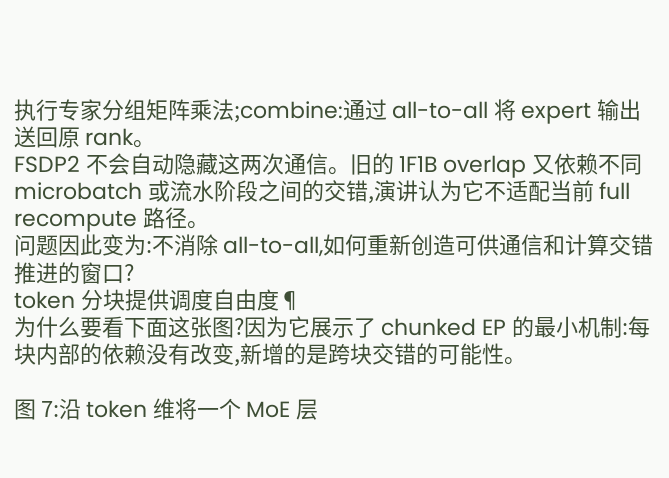执行专家分组矩阵乘法;combine:通过 all-to-all 将 expert 输出送回原 rank。
FSDP2 不会自动隐藏这两次通信。旧的 1F1B overlap 又依赖不同 microbatch 或流水阶段之间的交错,演讲认为它不适配当前 full recompute 路径。
问题因此变为:不消除 all-to-all,如何重新创造可供通信和计算交错推进的窗口?
token 分块提供调度自由度¶
为什么要看下面这张图?因为它展示了 chunked EP 的最小机制:每块内部的依赖没有改变,新增的是跨块交错的可能性。

图 7:沿 token 维将一个 MoE 层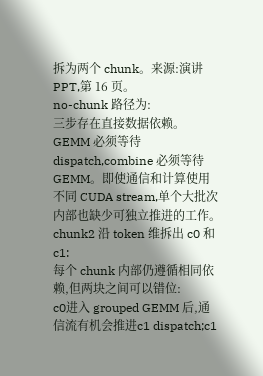拆为两个 chunk。来源:演讲 PPT,第 16 页。
no-chunk 路径为:
三步存在直接数据依赖。GEMM 必须等待 dispatch,combine 必须等待 GEMM。即使通信和计算使用不同 CUDA stream,单个大批次内部也缺少可独立推进的工作。
chunk2 沿 token 维拆出 c0 和 c1:
每个 chunk 内部仍遵循相同依赖,但两块之间可以错位:
c0进入 grouped GEMM 后,通信流有机会推进c1 dispatch;c1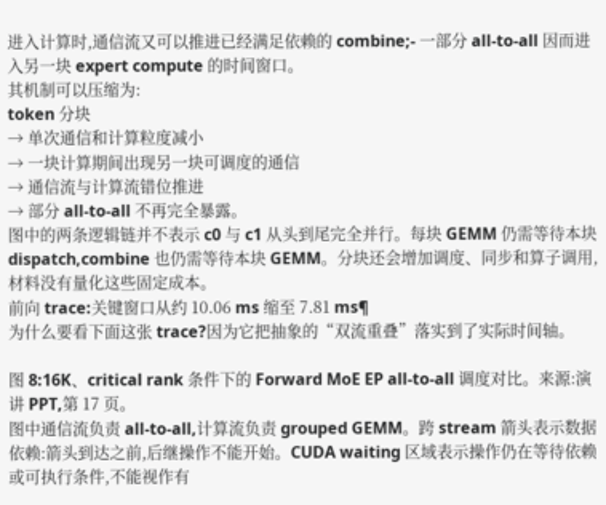进入计算时,通信流又可以推进已经满足依赖的 combine;- 一部分 all-to-all 因而进入另一块 expert compute 的时间窗口。
其机制可以压缩为:
token 分块
→ 单次通信和计算粒度减小
→ 一块计算期间出现另一块可调度的通信
→ 通信流与计算流错位推进
→ 部分 all-to-all 不再完全暴露。
图中的两条逻辑链并不表示 c0 与 c1 从头到尾完全并行。每块 GEMM 仍需等待本块 dispatch,combine 也仍需等待本块 GEMM。分块还会增加调度、同步和算子调用,材料没有量化这些固定成本。
前向 trace:关键窗口从约 10.06 ms 缩至 7.81 ms¶
为什么要看下面这张 trace?因为它把抽象的“双流重叠”落实到了实际时间轴。

图 8:16K、critical rank 条件下的 Forward MoE EP all-to-all 调度对比。来源:演讲 PPT,第 17 页。
图中通信流负责 all-to-all,计算流负责 grouped GEMM。跨 stream 箭头表示数据依赖:箭头到达之前,后继操作不能开始。CUDA waiting 区域表示操作仍在等待依赖或可执行条件,不能视作有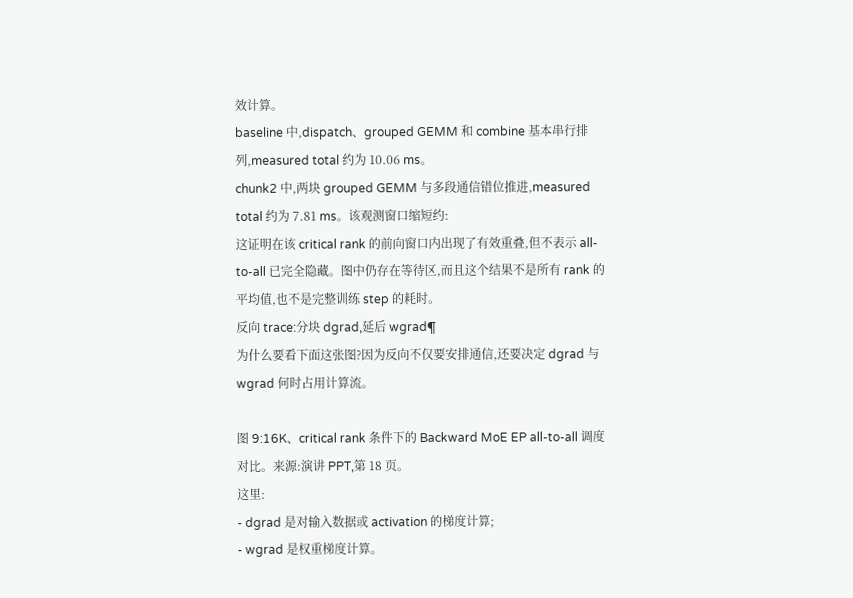效计算。
baseline 中,dispatch、grouped GEMM 和 combine 基本串行排列,measured total 约为 10.06 ms。
chunk2 中,两块 grouped GEMM 与多段通信错位推进,measured total 约为 7.81 ms。该观测窗口缩短约:
这证明在该 critical rank 的前向窗口内出现了有效重叠,但不表示 all-to-all 已完全隐藏。图中仍存在等待区,而且这个结果不是所有 rank 的平均值,也不是完整训练 step 的耗时。
反向 trace:分块 dgrad,延后 wgrad¶
为什么要看下面这张图?因为反向不仅要安排通信,还要决定 dgrad 与 wgrad 何时占用计算流。

图 9:16K、critical rank 条件下的 Backward MoE EP all-to-all 调度对比。来源:演讲 PPT,第 18 页。
这里:
- dgrad 是对输入数据或 activation 的梯度计算;
- wgrad 是权重梯度计算。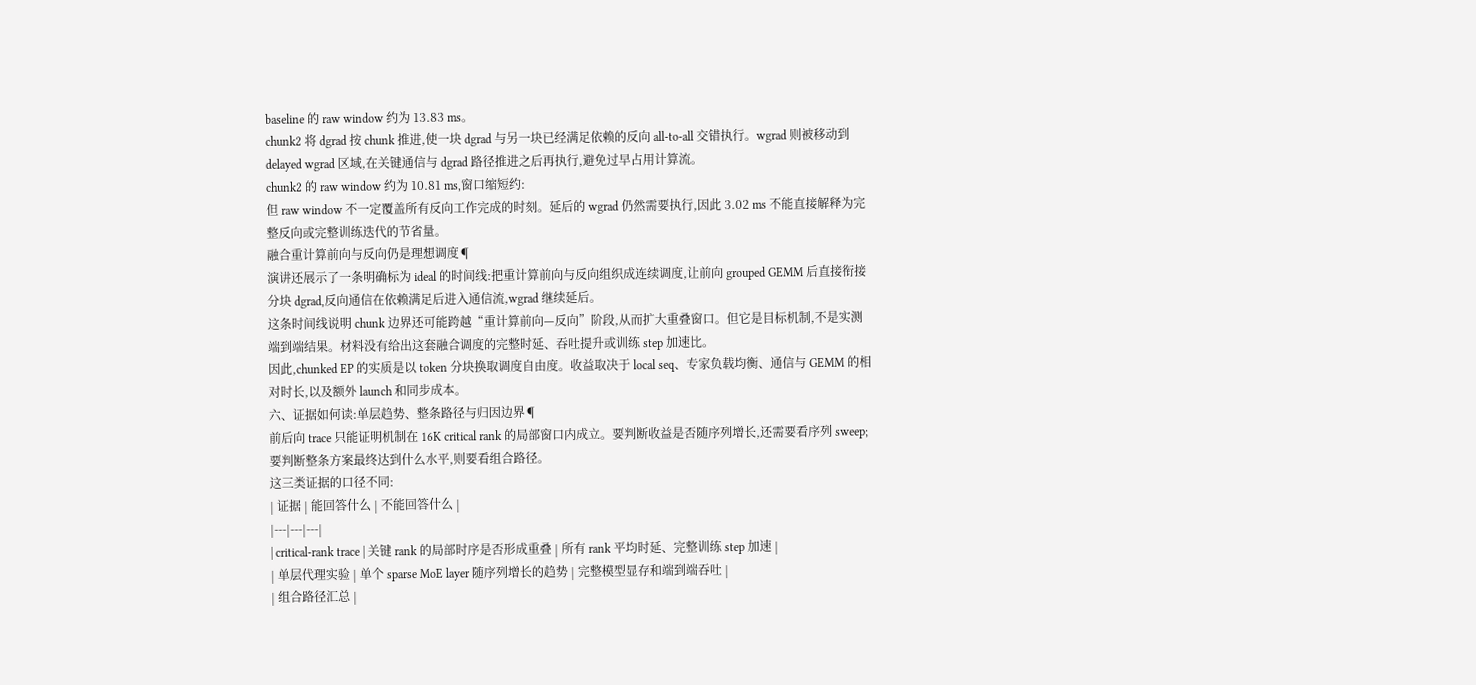baseline 的 raw window 约为 13.83 ms。
chunk2 将 dgrad 按 chunk 推进,使一块 dgrad 与另一块已经满足依赖的反向 all-to-all 交错执行。wgrad 则被移动到 delayed wgrad 区域,在关键通信与 dgrad 路径推进之后再执行,避免过早占用计算流。
chunk2 的 raw window 约为 10.81 ms,窗口缩短约:
但 raw window 不一定覆盖所有反向工作完成的时刻。延后的 wgrad 仍然需要执行,因此 3.02 ms 不能直接解释为完整反向或完整训练迭代的节省量。
融合重计算前向与反向仍是理想调度¶
演讲还展示了一条明确标为 ideal 的时间线:把重计算前向与反向组织成连续调度,让前向 grouped GEMM 后直接衔接分块 dgrad,反向通信在依赖满足后进入通信流,wgrad 继续延后。
这条时间线说明 chunk 边界还可能跨越“重计算前向—反向”阶段,从而扩大重叠窗口。但它是目标机制,不是实测端到端结果。材料没有给出这套融合调度的完整时延、吞吐提升或训练 step 加速比。
因此,chunked EP 的实质是以 token 分块换取调度自由度。收益取决于 local seq、专家负载均衡、通信与 GEMM 的相对时长,以及额外 launch 和同步成本。
六、证据如何读:单层趋势、整条路径与归因边界¶
前后向 trace 只能证明机制在 16K critical rank 的局部窗口内成立。要判断收益是否随序列增长,还需要看序列 sweep;要判断整条方案最终达到什么水平,则要看组合路径。
这三类证据的口径不同:
| 证据 | 能回答什么 | 不能回答什么 |
|---|---|---|
| critical-rank trace | 关键 rank 的局部时序是否形成重叠 | 所有 rank 平均时延、完整训练 step 加速 |
| 单层代理实验 | 单个 sparse MoE layer 随序列增长的趋势 | 完整模型显存和端到端吞吐 |
| 组合路径汇总 |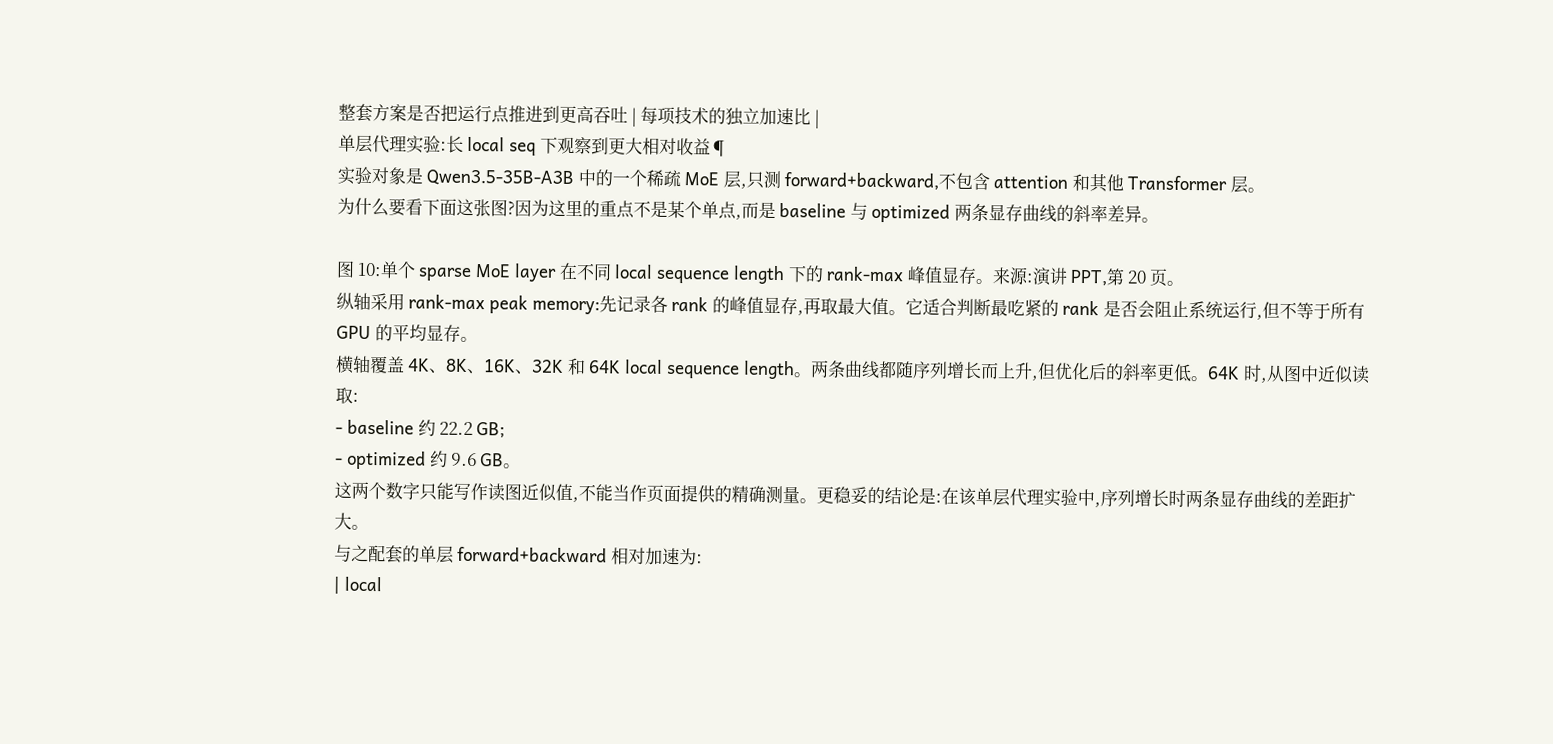整套方案是否把运行点推进到更高吞吐 | 每项技术的独立加速比 |
单层代理实验:长 local seq 下观察到更大相对收益¶
实验对象是 Qwen3.5-35B-A3B 中的一个稀疏 MoE 层,只测 forward+backward,不包含 attention 和其他 Transformer 层。
为什么要看下面这张图?因为这里的重点不是某个单点,而是 baseline 与 optimized 两条显存曲线的斜率差异。

图 10:单个 sparse MoE layer 在不同 local sequence length 下的 rank-max 峰值显存。来源:演讲 PPT,第 20 页。
纵轴采用 rank-max peak memory:先记录各 rank 的峰值显存,再取最大值。它适合判断最吃紧的 rank 是否会阻止系统运行,但不等于所有 GPU 的平均显存。
横轴覆盖 4K、8K、16K、32K 和 64K local sequence length。两条曲线都随序列增长而上升,但优化后的斜率更低。64K 时,从图中近似读取:
- baseline 约 22.2 GB;
- optimized 约 9.6 GB。
这两个数字只能写作读图近似值,不能当作页面提供的精确测量。更稳妥的结论是:在该单层代理实验中,序列增长时两条显存曲线的差距扩大。
与之配套的单层 forward+backward 相对加速为:
| local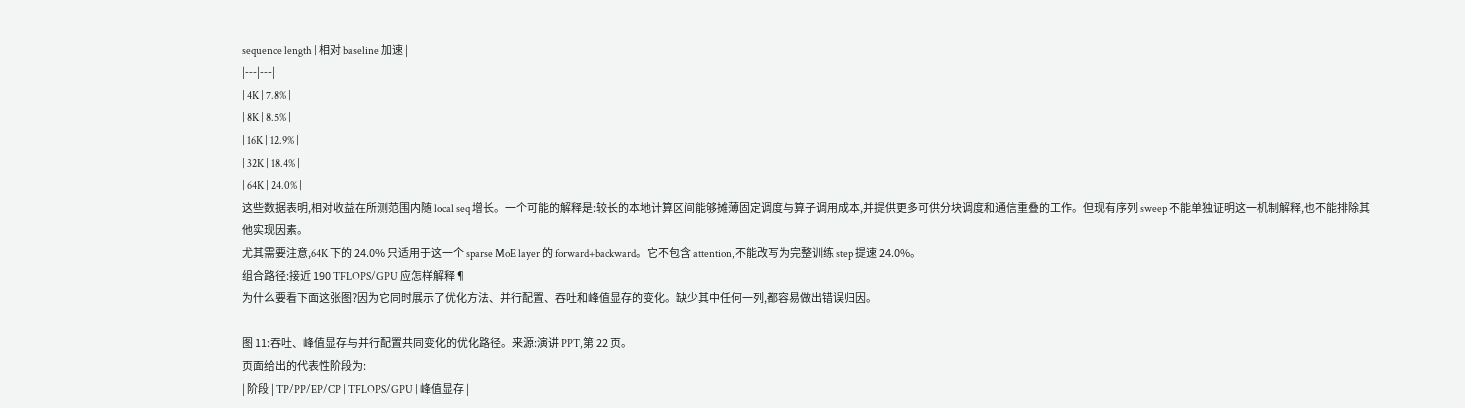sequence length | 相对 baseline 加速 |
|---|---|
| 4K | 7.8% |
| 8K | 8.5% |
| 16K | 12.9% |
| 32K | 18.4% |
| 64K | 24.0% |
这些数据表明,相对收益在所测范围内随 local seq 增长。一个可能的解释是:较长的本地计算区间能够摊薄固定调度与算子调用成本,并提供更多可供分块调度和通信重叠的工作。但现有序列 sweep 不能单独证明这一机制解释,也不能排除其他实现因素。
尤其需要注意,64K 下的 24.0% 只适用于这一个 sparse MoE layer 的 forward+backward。它不包含 attention,不能改写为完整训练 step 提速 24.0%。
组合路径:接近 190 TFLOPS/GPU 应怎样解释¶
为什么要看下面这张图?因为它同时展示了优化方法、并行配置、吞吐和峰值显存的变化。缺少其中任何一列,都容易做出错误归因。

图 11:吞吐、峰值显存与并行配置共同变化的优化路径。来源:演讲 PPT,第 22 页。
页面给出的代表性阶段为:
| 阶段 | TP/PP/EP/CP | TFLOPS/GPU | 峰值显存 |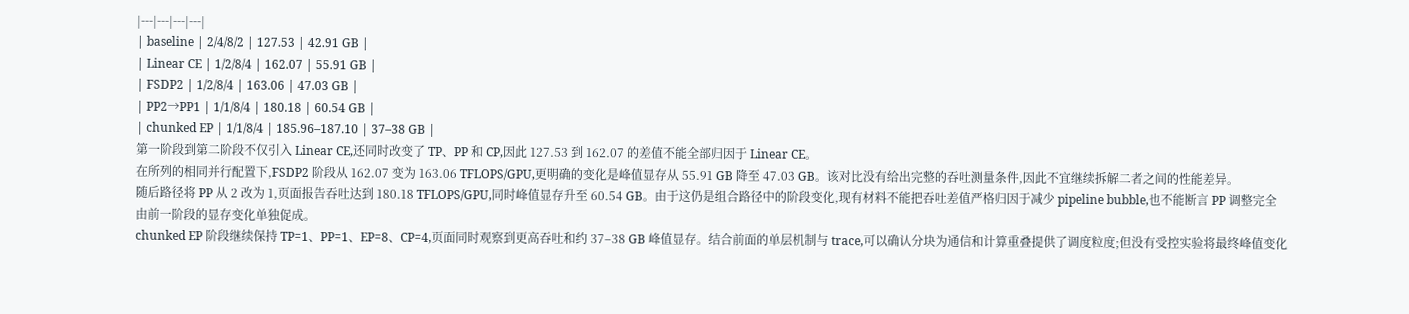|---|---|---|---|
| baseline | 2/4/8/2 | 127.53 | 42.91 GB |
| Linear CE | 1/2/8/4 | 162.07 | 55.91 GB |
| FSDP2 | 1/2/8/4 | 163.06 | 47.03 GB |
| PP2→PP1 | 1/1/8/4 | 180.18 | 60.54 GB |
| chunked EP | 1/1/8/4 | 185.96–187.10 | 37–38 GB |
第一阶段到第二阶段不仅引入 Linear CE,还同时改变了 TP、PP 和 CP,因此 127.53 到 162.07 的差值不能全部归因于 Linear CE。
在所列的相同并行配置下,FSDP2 阶段从 162.07 变为 163.06 TFLOPS/GPU,更明确的变化是峰值显存从 55.91 GB 降至 47.03 GB。该对比没有给出完整的吞吐测量条件,因此不宜继续拆解二者之间的性能差异。
随后路径将 PP 从 2 改为 1,页面报告吞吐达到 180.18 TFLOPS/GPU,同时峰值显存升至 60.54 GB。由于这仍是组合路径中的阶段变化,现有材料不能把吞吐差值严格归因于减少 pipeline bubble,也不能断言 PP 调整完全由前一阶段的显存变化单独促成。
chunked EP 阶段继续保持 TP=1、PP=1、EP=8、CP=4,页面同时观察到更高吞吐和约 37–38 GB 峰值显存。结合前面的单层机制与 trace,可以确认分块为通信和计算重叠提供了调度粒度;但没有受控实验将最终峰值变化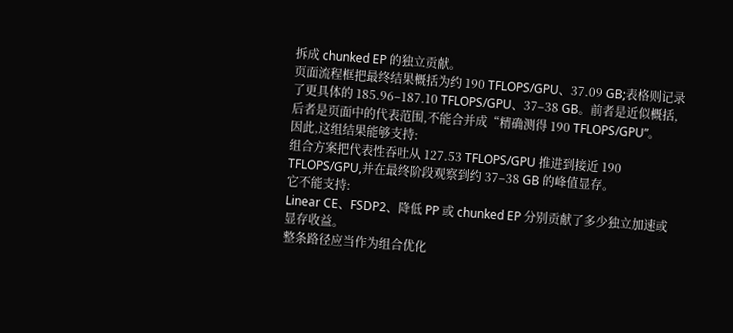拆成 chunked EP 的独立贡献。
页面流程框把最终结果概括为约 190 TFLOPS/GPU、37.09 GB;表格则记录了更具体的 185.96–187.10 TFLOPS/GPU、37–38 GB。前者是近似概括,后者是页面中的代表范围,不能合并成“精确测得 190 TFLOPS/GPU”。
因此,这组结果能够支持:
组合方案把代表性吞吐从 127.53 TFLOPS/GPU 推进到接近 190 TFLOPS/GPU,并在最终阶段观察到约 37–38 GB 的峰值显存。
它不能支持:
Linear CE、FSDP2、降低 PP 或 chunked EP 分别贡献了多少独立加速或显存收益。
整条路径应当作为组合优化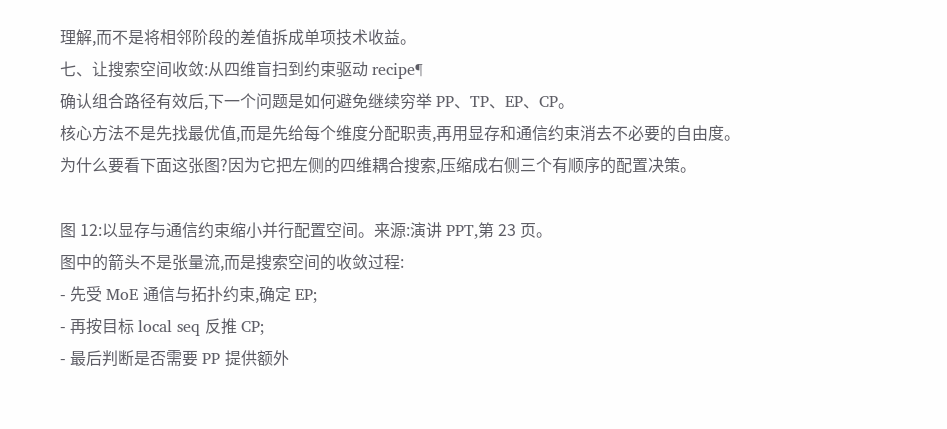理解,而不是将相邻阶段的差值拆成单项技术收益。
七、让搜索空间收敛:从四维盲扫到约束驱动 recipe¶
确认组合路径有效后,下一个问题是如何避免继续穷举 PP、TP、EP、CP。
核心方法不是先找最优值,而是先给每个维度分配职责,再用显存和通信约束消去不必要的自由度。
为什么要看下面这张图?因为它把左侧的四维耦合搜索,压缩成右侧三个有顺序的配置决策。

图 12:以显存与通信约束缩小并行配置空间。来源:演讲 PPT,第 23 页。
图中的箭头不是张量流,而是搜索空间的收敛过程:
- 先受 MoE 通信与拓扑约束,确定 EP;
- 再按目标 local seq 反推 CP;
- 最后判断是否需要 PP 提供额外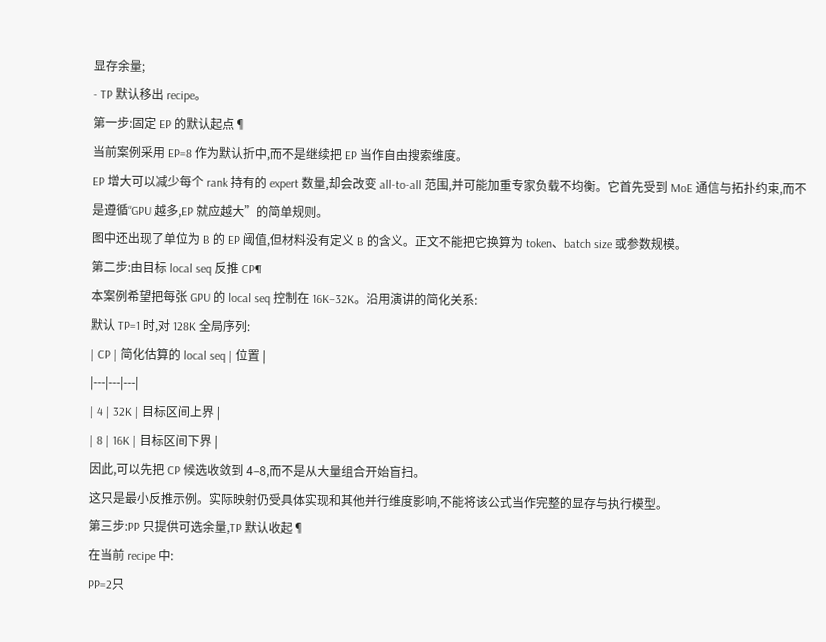显存余量;
- TP 默认移出 recipe。
第一步:固定 EP 的默认起点¶
当前案例采用 EP=8 作为默认折中,而不是继续把 EP 当作自由搜索维度。
EP 增大可以减少每个 rank 持有的 expert 数量,却会改变 all-to-all 范围,并可能加重专家负载不均衡。它首先受到 MoE 通信与拓扑约束,而不是遵循“GPU 越多,EP 就应越大”的简单规则。
图中还出现了单位为 B 的 EP 阈值,但材料没有定义 B 的含义。正文不能把它换算为 token、batch size 或参数规模。
第二步:由目标 local seq 反推 CP¶
本案例希望把每张 GPU 的 local seq 控制在 16K–32K。沿用演讲的简化关系:
默认 TP=1 时,对 128K 全局序列:
| CP | 简化估算的 local seq | 位置 |
|---|---|---|
| 4 | 32K | 目标区间上界 |
| 8 | 16K | 目标区间下界 |
因此,可以先把 CP 候选收敛到 4–8,而不是从大量组合开始盲扫。
这只是最小反推示例。实际映射仍受具体实现和其他并行维度影响,不能将该公式当作完整的显存与执行模型。
第三步:PP 只提供可选余量,TP 默认收起¶
在当前 recipe 中:
PP=2只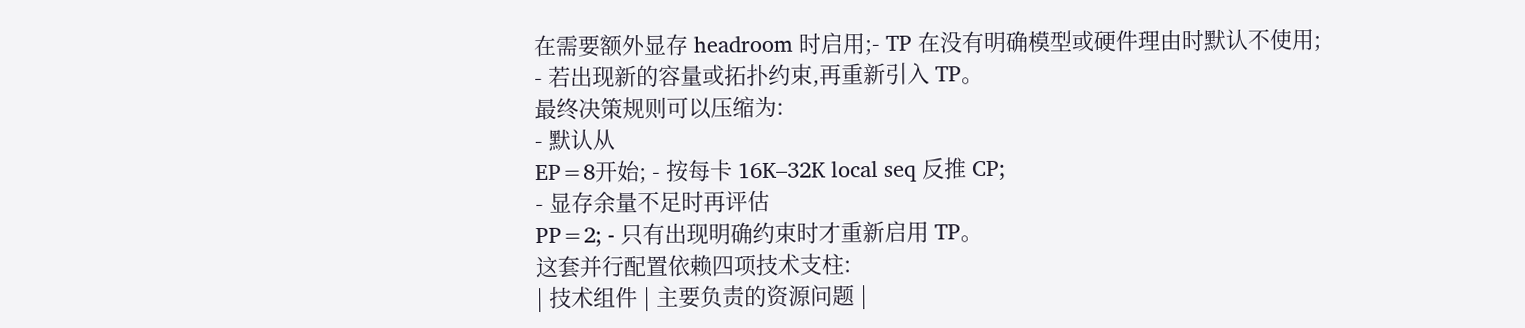在需要额外显存 headroom 时启用;- TP 在没有明确模型或硬件理由时默认不使用;
- 若出现新的容量或拓扑约束,再重新引入 TP。
最终决策规则可以压缩为:
- 默认从
EP=8开始; - 按每卡 16K–32K local seq 反推 CP;
- 显存余量不足时再评估
PP=2; - 只有出现明确约束时才重新启用 TP。
这套并行配置依赖四项技术支柱:
| 技术组件 | 主要负责的资源问题 |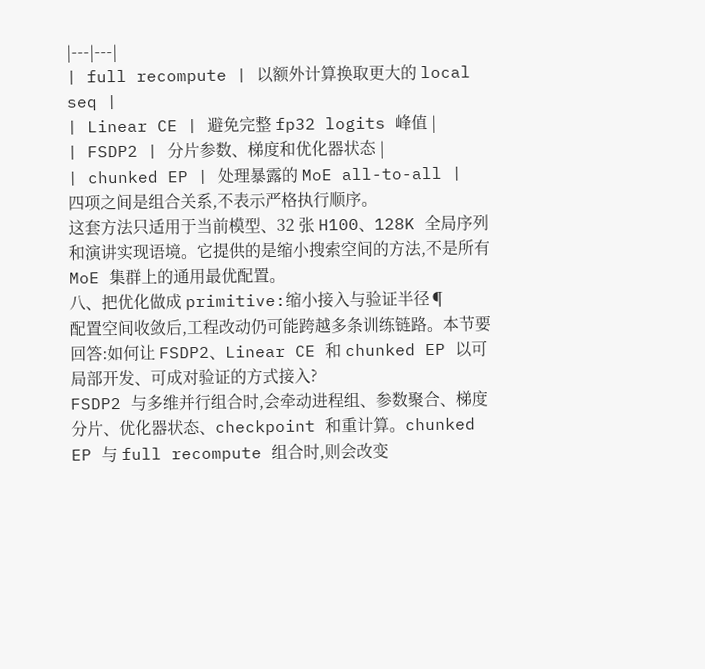|---|---|
| full recompute | 以额外计算换取更大的 local seq |
| Linear CE | 避免完整 fp32 logits 峰值 |
| FSDP2 | 分片参数、梯度和优化器状态 |
| chunked EP | 处理暴露的 MoE all-to-all |
四项之间是组合关系,不表示严格执行顺序。
这套方法只适用于当前模型、32 张 H100、128K 全局序列和演讲实现语境。它提供的是缩小搜索空间的方法,不是所有 MoE 集群上的通用最优配置。
八、把优化做成 primitive:缩小接入与验证半径¶
配置空间收敛后,工程改动仍可能跨越多条训练链路。本节要回答:如何让 FSDP2、Linear CE 和 chunked EP 以可局部开发、可成对验证的方式接入?
FSDP2 与多维并行组合时,会牵动进程组、参数聚合、梯度分片、优化器状态、checkpoint 和重计算。chunked EP 与 full recompute 组合时,则会改变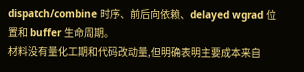dispatch/combine 时序、前后向依赖、delayed wgrad 位置和 buffer 生命周期。
材料没有量化工期和代码改动量,但明确表明主要成本来自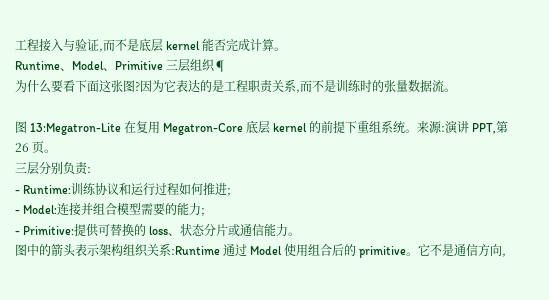工程接入与验证,而不是底层 kernel 能否完成计算。
Runtime、Model、Primitive 三层组织¶
为什么要看下面这张图?因为它表达的是工程职责关系,而不是训练时的张量数据流。

图 13:Megatron-Lite 在复用 Megatron-Core 底层 kernel 的前提下重组系统。来源:演讲 PPT,第 26 页。
三层分别负责:
- Runtime:训练协议和运行过程如何推进;
- Model:连接并组合模型需要的能力;
- Primitive:提供可替换的 loss、状态分片或通信能力。
图中的箭头表示架构组织关系:Runtime 通过 Model 使用组合后的 primitive。它不是通信方向,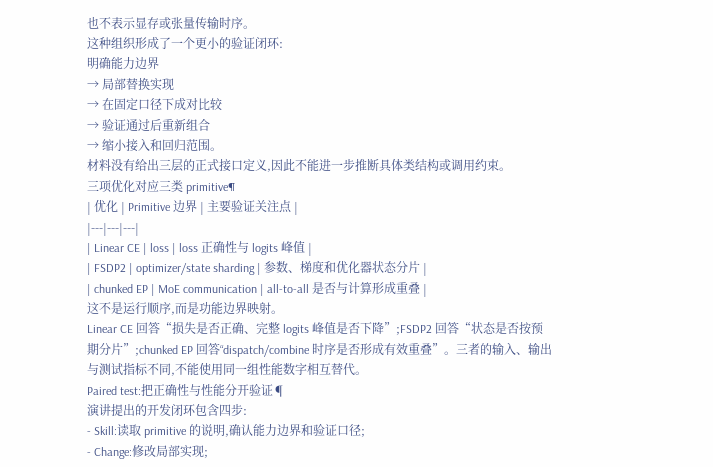也不表示显存或张量传输时序。
这种组织形成了一个更小的验证闭环:
明确能力边界
→ 局部替换实现
→ 在固定口径下成对比较
→ 验证通过后重新组合
→ 缩小接入和回归范围。
材料没有给出三层的正式接口定义,因此不能进一步推断具体类结构或调用约束。
三项优化对应三类 primitive¶
| 优化 | Primitive 边界 | 主要验证关注点 |
|---|---|---|
| Linear CE | loss | loss 正确性与 logits 峰值 |
| FSDP2 | optimizer/state sharding | 参数、梯度和优化器状态分片 |
| chunked EP | MoE communication | all-to-all 是否与计算形成重叠 |
这不是运行顺序,而是功能边界映射。
Linear CE 回答“损失是否正确、完整 logits 峰值是否下降”;FSDP2 回答“状态是否按预期分片”;chunked EP 回答“dispatch/combine 时序是否形成有效重叠”。三者的输入、输出与测试指标不同,不能使用同一组性能数字相互替代。
Paired test:把正确性与性能分开验证¶
演讲提出的开发闭环包含四步:
- Skill:读取 primitive 的说明,确认能力边界和验证口径;
- Change:修改局部实现;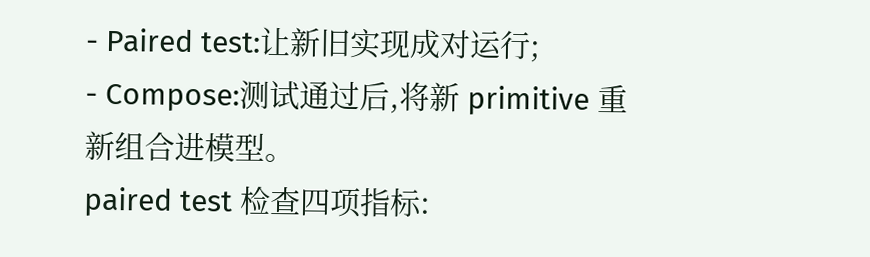- Paired test:让新旧实现成对运行;
- Compose:测试通过后,将新 primitive 重新组合进模型。
paired test 检查四项指标: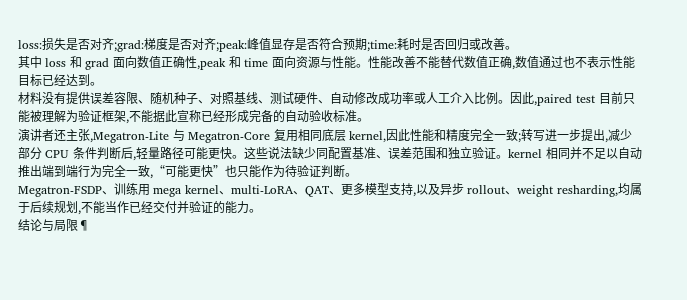loss:损失是否对齐;grad:梯度是否对齐;peak:峰值显存是否符合预期;time:耗时是否回归或改善。
其中 loss 和 grad 面向数值正确性,peak 和 time 面向资源与性能。性能改善不能替代数值正确,数值通过也不表示性能目标已经达到。
材料没有提供误差容限、随机种子、对照基线、测试硬件、自动修改成功率或人工介入比例。因此,paired test 目前只能被理解为验证框架,不能据此宣称已经形成完备的自动验收标准。
演讲者还主张,Megatron-Lite 与 Megatron-Core 复用相同底层 kernel,因此性能和精度完全一致;转写进一步提出,减少部分 CPU 条件判断后,轻量路径可能更快。这些说法缺少同配置基准、误差范围和独立验证。kernel 相同并不足以自动推出端到端行为完全一致,“可能更快”也只能作为待验证判断。
Megatron-FSDP、训练用 mega kernel、multi-LoRA、QAT、更多模型支持,以及异步 rollout、weight resharding,均属于后续规划,不能当作已经交付并验证的能力。
结论与局限¶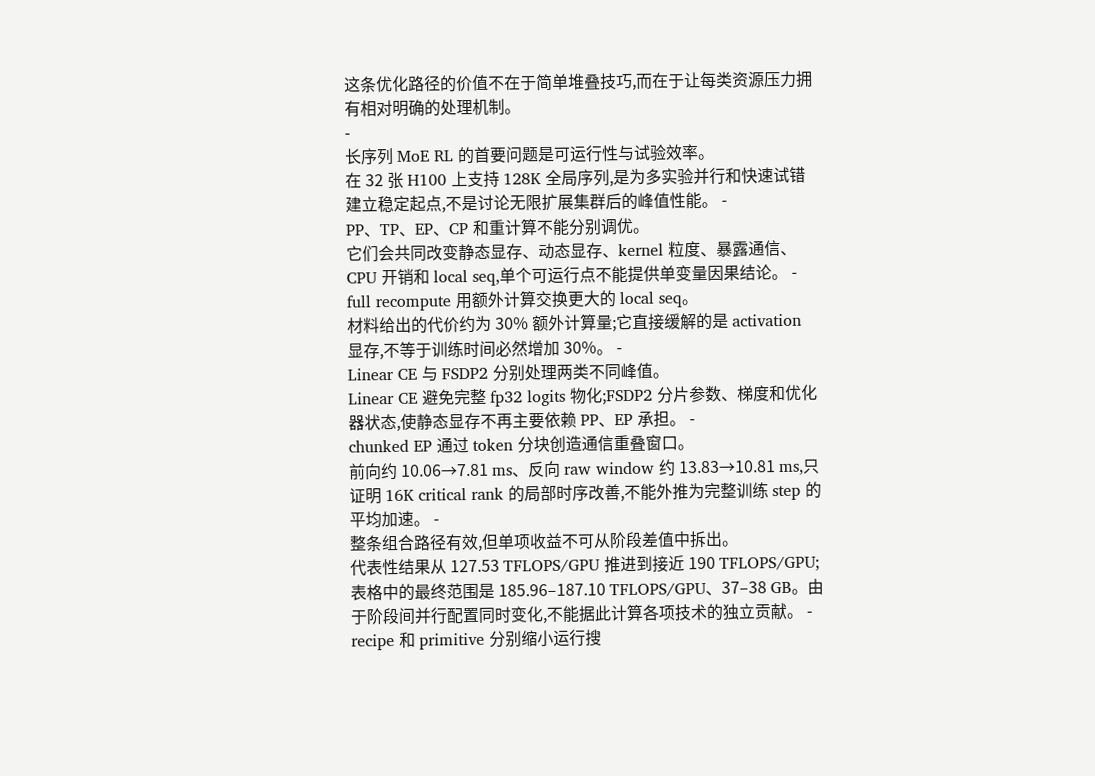这条优化路径的价值不在于简单堆叠技巧,而在于让每类资源压力拥有相对明确的处理机制。
-
长序列 MoE RL 的首要问题是可运行性与试验效率。
在 32 张 H100 上支持 128K 全局序列,是为多实验并行和快速试错建立稳定起点,不是讨论无限扩展集群后的峰值性能。 -
PP、TP、EP、CP 和重计算不能分别调优。
它们会共同改变静态显存、动态显存、kernel 粒度、暴露通信、CPU 开销和 local seq,单个可运行点不能提供单变量因果结论。 -
full recompute 用额外计算交换更大的 local seq。
材料给出的代价约为 30% 额外计算量;它直接缓解的是 activation 显存,不等于训练时间必然增加 30%。 -
Linear CE 与 FSDP2 分别处理两类不同峰值。
Linear CE 避免完整 fp32 logits 物化;FSDP2 分片参数、梯度和优化器状态,使静态显存不再主要依赖 PP、EP 承担。 -
chunked EP 通过 token 分块创造通信重叠窗口。
前向约 10.06→7.81 ms、反向 raw window 约 13.83→10.81 ms,只证明 16K critical rank 的局部时序改善,不能外推为完整训练 step 的平均加速。 -
整条组合路径有效,但单项收益不可从阶段差值中拆出。
代表性结果从 127.53 TFLOPS/GPU 推进到接近 190 TFLOPS/GPU;表格中的最终范围是 185.96–187.10 TFLOPS/GPU、37–38 GB。由于阶段间并行配置同时变化,不能据此计算各项技术的独立贡献。 -
recipe 和 primitive 分别缩小运行搜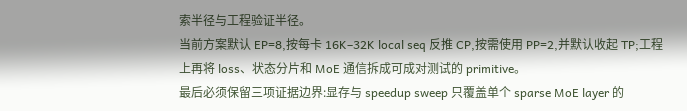索半径与工程验证半径。
当前方案默认 EP=8,按每卡 16K–32K local seq 反推 CP,按需使用 PP=2,并默认收起 TP;工程上再将 loss、状态分片和 MoE 通信拆成可成对测试的 primitive。
最后必须保留三项证据边界:显存与 speedup sweep 只覆盖单个 sparse MoE layer 的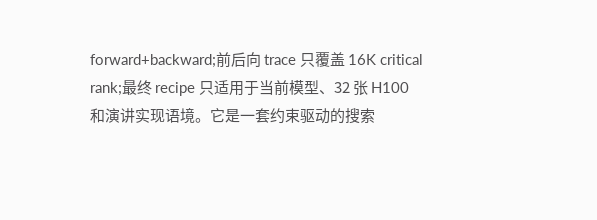forward+backward;前后向 trace 只覆盖 16K critical rank;最终 recipe 只适用于当前模型、32 张 H100 和演讲实现语境。它是一套约束驱动的搜索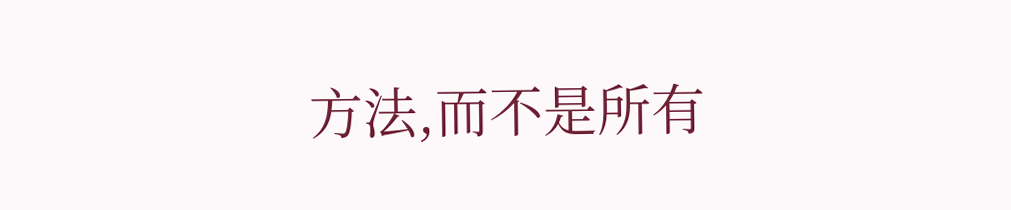方法,而不是所有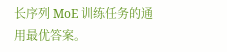长序列 MoE 训练任务的通用最优答案。